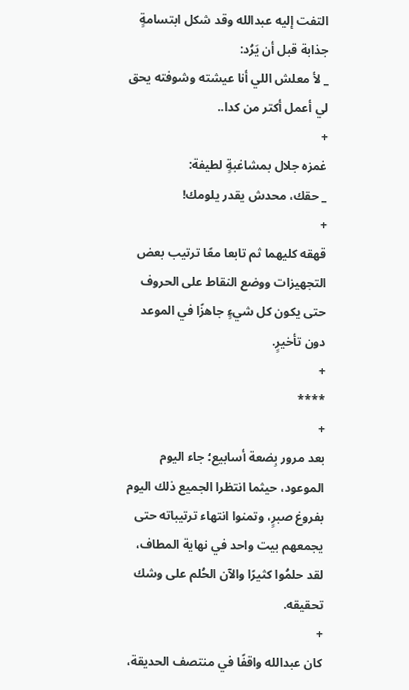التفت إليه عبدالله وقد شكل ابتسامةٍ جذابة قبل أن يَرُد:
_ لأ معلش اللي أنا عيشته وشوفته يحق لي أعمل أكتر من كدا..
+
غمزه جلال بمشاغبةٍ لطيفة:
_ حقك، محدش يقدر يلومك!
+
قهقه كليهما ثم تابعا معًا ترتيب بعض التجهيزات ووضع النقاط على الحروف حتى يكون كل شيءٍ جاهزًا في الموعد دون تأخيرٍ.
+
****
+
بعد مرور بِضعة أسابيع؛ جاء اليوم الموعود، حيثما انتظرا الجميع ذلك اليوم بفروغ صبرٍ، وتمنوا انتهاء ترتيباته حتى يجمعهم بيت واحد في نهاية المطاف، لقد حلمُوا كثيرًا والآن الحُلم على وشك تحقيقه.
+
كان عبدالله واقفًا في منتصف الحديقة،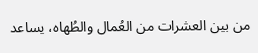من بين العشرات من العُمال والطُهاه، يساعد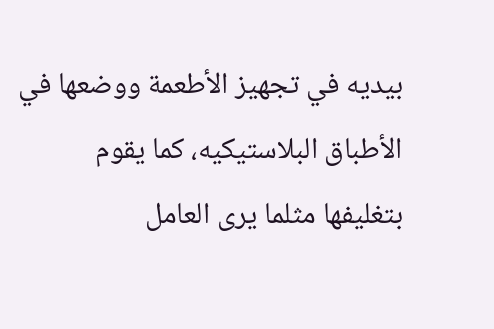بيديه في تجهيز الأطعمة ووضعها في الأطباق البلاستيكيه، كما يقوم بتغليفها مثلما يرى العامل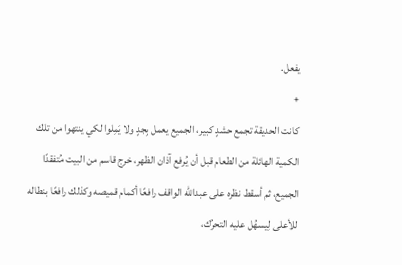يفعل.
+
كانت الحديقة تجمع حشدٍ كبير، الجميع يعمل بِجدٍ ولا يَمِلوا لكي ينتهوا من تلك الكمية الهائلة من الطعام قبل أن يُرفع آذان الظهر، خرج قاسم من البيت مُتفقدًا الجميع، ثم أسقط نظره على عبدالله الواقف رافعًا أكمام قميصه وكذلك رافعًا بنطاله للأعلى لِيسهُل عليه التحرُك،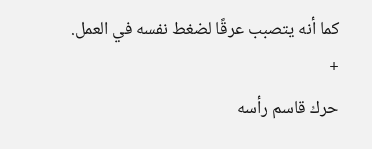كما أنه يتصبب عرقًا لضغط نفسه في العمل.
+
حرك قاسم رأسه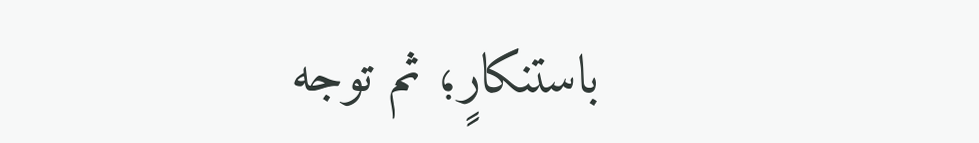باستنكارٍ؛ ثم توجه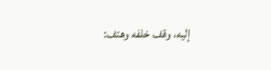إليه، وقف خلفه وهتف: